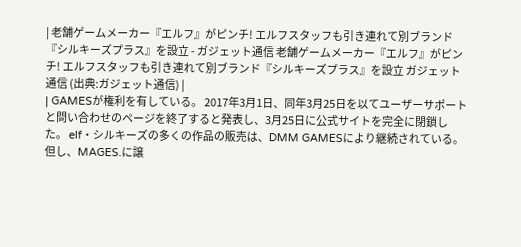| 老舗ゲームメーカー『エルフ』がピンチ! エルフスタッフも引き連れて別ブランド『シルキーズプラス』を設立 - ガジェット通信 老舗ゲームメーカー『エルフ』がピンチ! エルフスタッフも引き連れて別ブランド『シルキーズプラス』を設立 ガジェット通信 (出典:ガジェット通信) |
| GAMESが権利を有している。 2017年3月1日、同年3月25日を以てユーザーサポートと問い合わせのページを終了すると発表し、3月25日に公式サイトを完全に閉鎖した。 elf・シルキーズの多くの作品の販売は、DMM GAMESにより継続されている。 但し、MAGES.に譲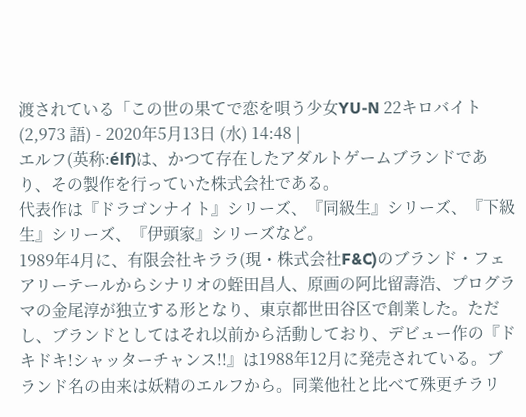渡されている「この世の果てで恋を唄う少女YU-N 22キロバイト (2,973 語) - 2020年5月13日 (水) 14:48 |
エルフ(英称:élf)は、かつて存在したアダルトゲームブランドであり、その製作を行っていた株式会社である。
代表作は『ドラゴンナイト』シリーズ、『同級生』シリーズ、『下級生』シリーズ、『伊頭家』シリーズなど。
1989年4月に、有限会社キララ(現・株式会社F&C)のブランド・フェアリーテールからシナリオの蛭田昌人、原画の阿比留壽浩、プログラマの金尾淳が独立する形となり、東京都世田谷区で創業した。ただし、ブランドとしてはそれ以前から活動しており、デビュー作の『ドキドキ!シャッターチャンス!!』は1988年12月に発売されている。ブランド名の由来は妖精のエルフから。同業他社と比べて殊更チラリ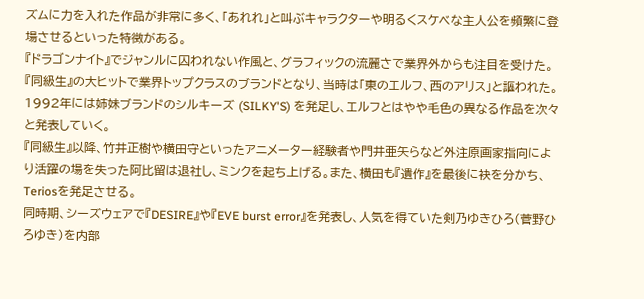ズムに力を入れた作品が非常に多く、「あれれ」と叫ぶキャラクターや明るくスケベな主人公を頻繁に登場させるといった特徴がある。
『ドラゴンナイト』でジャンルに囚われない作風と、グラフィックの流麗さで業界外からも注目を受けた。『同級生』の大ヒットで業界トップクラスのブランドとなり、当時は「東のエルフ、西のアリス」と謳われた。1992年には姉妹ブランドのシルキーズ (SILKY'S) を発足し、エルフとはやや毛色の異なる作品を次々と発表していく。
『同級生』以降、竹井正樹や横田守といったアニメーター経験者や門井亜矢らなど外注原画家指向により活躍の場を失った阿比留は退社し、ミンクを起ち上げる。また、横田も『遺作』を最後に袂を分かち、Teriosを発足させる。
同時期、シーズウェアで『DESIRE』や『EVE burst error』を発表し、人気を得ていた剣乃ゆきひろ(菅野ひろゆき)を内部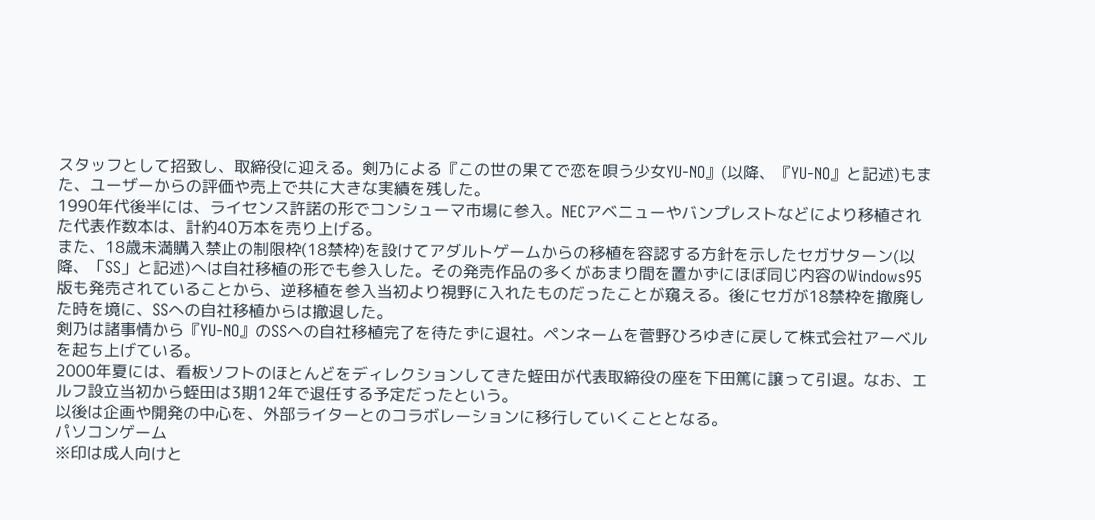スタッフとして招致し、取締役に迎える。剣乃による『この世の果てで恋を唄う少女YU-NO』(以降、『YU-NO』と記述)もまた、ユーザーからの評価や売上で共に大きな実績を残した。
1990年代後半には、ライセンス許諾の形でコンシューマ市場に参入。NECアベニューやバンプレストなどにより移植された代表作数本は、計約40万本を売り上げる。
また、18歳未満購入禁止の制限枠(18禁枠)を設けてアダルトゲームからの移植を容認する方針を示したセガサターン(以降、「SS」と記述)へは自社移植の形でも参入した。その発売作品の多くがあまり間を置かずにほぼ同じ内容のWindows95版も発売されていることから、逆移植を参入当初より視野に入れたものだったことが窺える。後にセガが18禁枠を撤廃した時を境に、SSへの自社移植からは撤退した。
剣乃は諸事情から『YU-NO』のSSへの自社移植完了を待たずに退社。ペンネームを菅野ひろゆきに戻して株式会社アーベルを起ち上げている。
2000年夏には、看板ソフトのほとんどをディレクションしてきた蛭田が代表取締役の座を下田篤に譲って引退。なお、エルフ設立当初から蛭田は3期12年で退任する予定だったという。
以後は企画や開発の中心を、外部ライターとのコラボレーションに移行していくこととなる。
パソコンゲーム
※印は成人向けと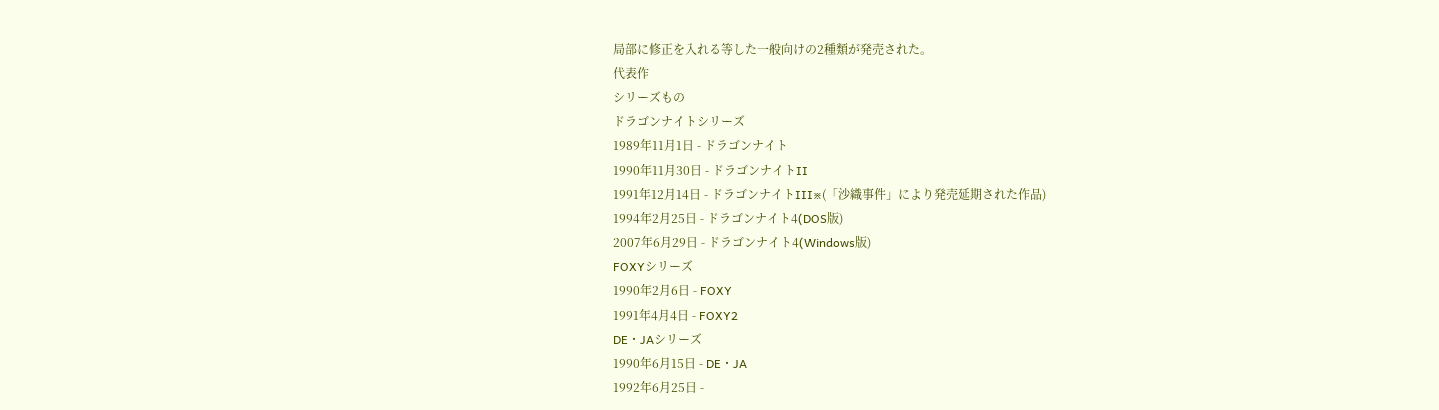局部に修正を入れる等した一般向けの2種類が発売された。
代表作
シリーズもの
ドラゴンナイトシリーズ
1989年11月1日 - ドラゴンナイト
1990年11月30日 - ドラゴンナイトII
1991年12月14日 - ドラゴンナイトIII※(「沙織事件」により発売延期された作品)
1994年2月25日 - ドラゴンナイト4(DOS版)
2007年6月29日 - ドラゴンナイト4(Windows版)
FOXYシリーズ
1990年2月6日 - FOXY
1991年4月4日 - FOXY2
DE・JAシリーズ
1990年6月15日 - DE・JA
1992年6月25日 -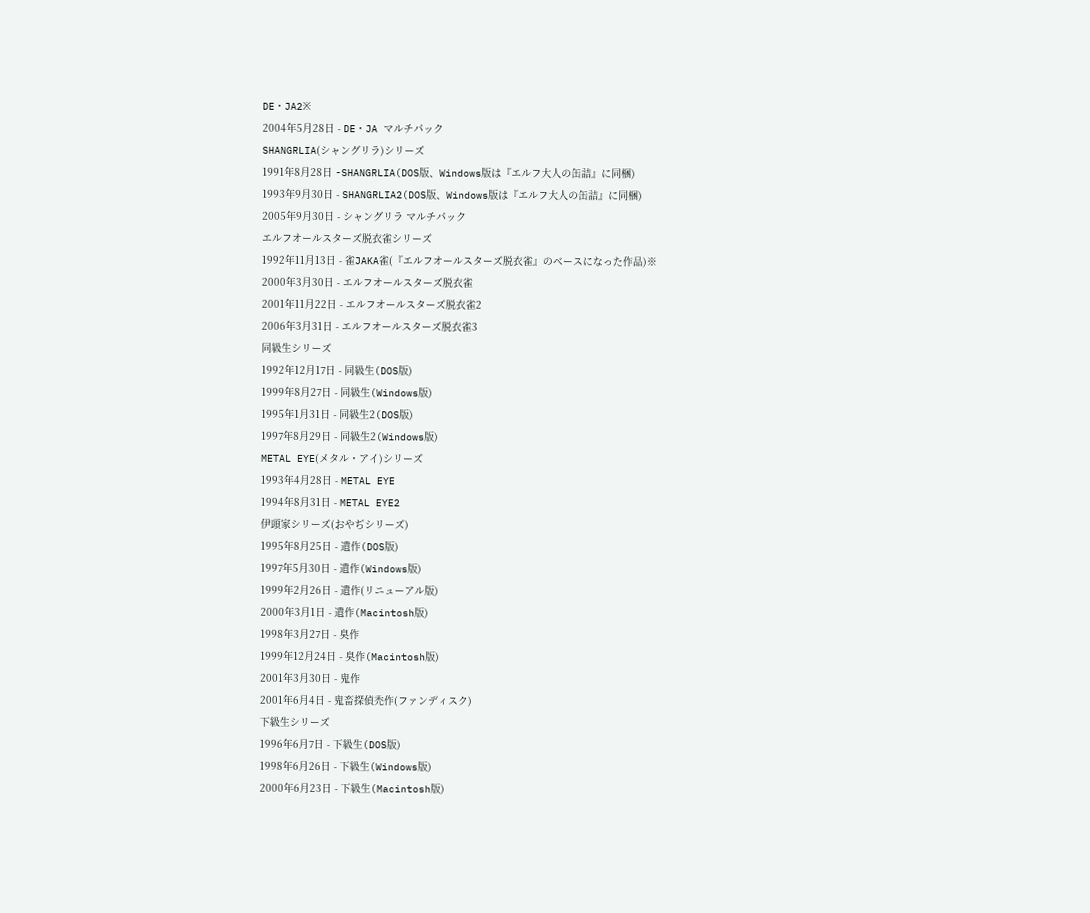DE・JA2※
2004年5月28日 - DE・JA マルチパック
SHANGRLIA(シャングリラ)シリーズ
1991年8月28日 -SHANGRLIA(DOS版、Windows版は『エルフ大人の缶詰』に同梱)
1993年9月30日 - SHANGRLIA2(DOS版、Windows版は『エルフ大人の缶詰』に同梱)
2005年9月30日 - シャングリラ マルチパック
エルフオールスターズ脱衣雀シリーズ
1992年11月13日 - 雀JAKA雀(『エルフオールスターズ脱衣雀』のベースになった作品)※
2000年3月30日 - エルフオールスターズ脱衣雀
2001年11月22日 - エルフオールスターズ脱衣雀2
2006年3月31日 - エルフオールスターズ脱衣雀3
同級生シリーズ
1992年12月17日 - 同級生(DOS版)
1999年8月27日 - 同級生(Windows版)
1995年1月31日 - 同級生2(DOS版)
1997年8月29日 - 同級生2(Windows版)
METAL EYE(メタル・アイ)シリーズ
1993年4月28日 - METAL EYE
1994年8月31日 - METAL EYE2
伊頭家シリーズ(おやぢシリーズ)
1995年8月25日 - 遺作(DOS版)
1997年5月30日 - 遺作(Windows版)
1999年2月26日 - 遺作(リニューアル版)
2000年3月1日 - 遺作(Macintosh版)
1998年3月27日 - 臭作
1999年12月24日 - 臭作(Macintosh版)
2001年3月30日 - 鬼作
2001年6月4日 - 鬼畜探偵禿作(ファンディスク)
下級生シリーズ
1996年6月7日 - 下級生(DOS版)
1998年6月26日 - 下級生(Windows版)
2000年6月23日 - 下級生(Macintosh版)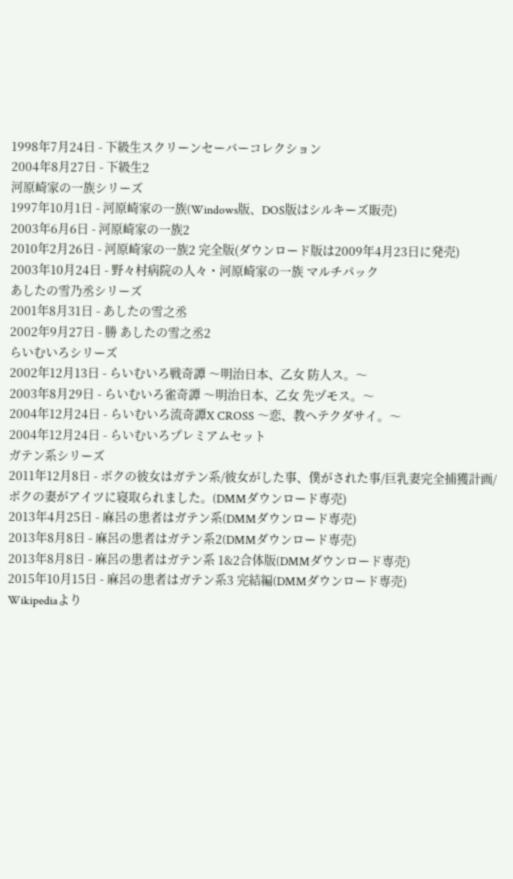1998年7月24日 - 下級生スクリーンセーバーコレクション
2004年8月27日 - 下級生2
河原崎家の一族シリーズ
1997年10月1日 - 河原崎家の一族(Windows版、DOS版はシルキーズ販売)
2003年6月6日 - 河原崎家の一族2
2010年2月26日 - 河原崎家の一族2 完全版(ダウンロード版は2009年4月23日に発売)
2003年10月24日 - 野々村病院の人々・河原崎家の一族 マルチパック
あしたの雪乃丞シリーズ
2001年8月31日 - あしたの雪之丞
2002年9月27日 - 勝 あしたの雪之丞2
らいむいろシリーズ
2002年12月13日 - らいむいろ戦奇譚 〜明治日本、乙女 防人ス。〜
2003年8月29日 - らいむいろ雀奇譚 〜明治日本、乙女 先ヅモス。〜
2004年12月24日 - らいむいろ流奇譚X CROSS 〜恋、教ヘテクダサイ。〜
2004年12月24日 - らいむいろプレミアムセット
ガテン系シリーズ
2011年12月8日 - ボクの彼女はガテン系/彼女がした事、僕がされた事/巨乳妻完全捕獲計画/ボクの妻がアイツに寝取られました。(DMMダウンロード専売)
2013年4月25日 - 麻呂の患者はガテン系(DMMダウンロード専売)
2013年8月8日 - 麻呂の患者はガテン系2(DMMダウンロード専売)
2013年8月8日 - 麻呂の患者はガテン系 1&2合体版(DMMダウンロード専売)
2015年10月15日 - 麻呂の患者はガテン系3 完結編(DMMダウンロード専売)
Wikipediaより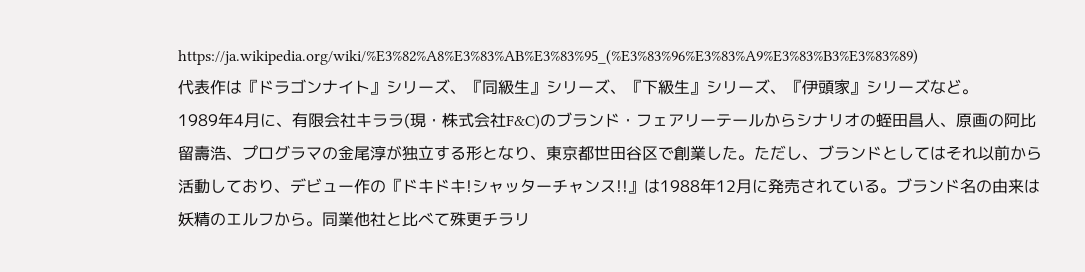https://ja.wikipedia.org/wiki/%E3%82%A8%E3%83%AB%E3%83%95_(%E3%83%96%E3%83%A9%E3%83%B3%E3%83%89)
代表作は『ドラゴンナイト』シリーズ、『同級生』シリーズ、『下級生』シリーズ、『伊頭家』シリーズなど。
1989年4月に、有限会社キララ(現・株式会社F&C)のブランド・フェアリーテールからシナリオの蛭田昌人、原画の阿比留壽浩、プログラマの金尾淳が独立する形となり、東京都世田谷区で創業した。ただし、ブランドとしてはそれ以前から活動しており、デビュー作の『ドキドキ!シャッターチャンス!!』は1988年12月に発売されている。ブランド名の由来は妖精のエルフから。同業他社と比べて殊更チラリ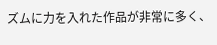ズムに力を入れた作品が非常に多く、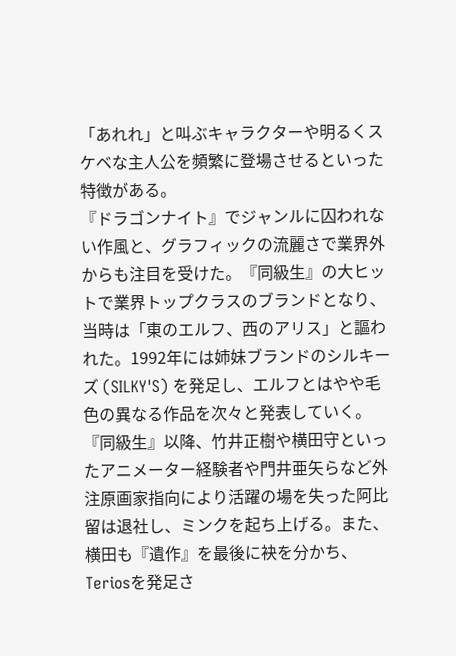「あれれ」と叫ぶキャラクターや明るくスケベな主人公を頻繁に登場させるといった特徴がある。
『ドラゴンナイト』でジャンルに囚われない作風と、グラフィックの流麗さで業界外からも注目を受けた。『同級生』の大ヒットで業界トップクラスのブランドとなり、当時は「東のエルフ、西のアリス」と謳われた。1992年には姉妹ブランドのシルキーズ (SILKY'S) を発足し、エルフとはやや毛色の異なる作品を次々と発表していく。
『同級生』以降、竹井正樹や横田守といったアニメーター経験者や門井亜矢らなど外注原画家指向により活躍の場を失った阿比留は退社し、ミンクを起ち上げる。また、横田も『遺作』を最後に袂を分かち、Teriosを発足さ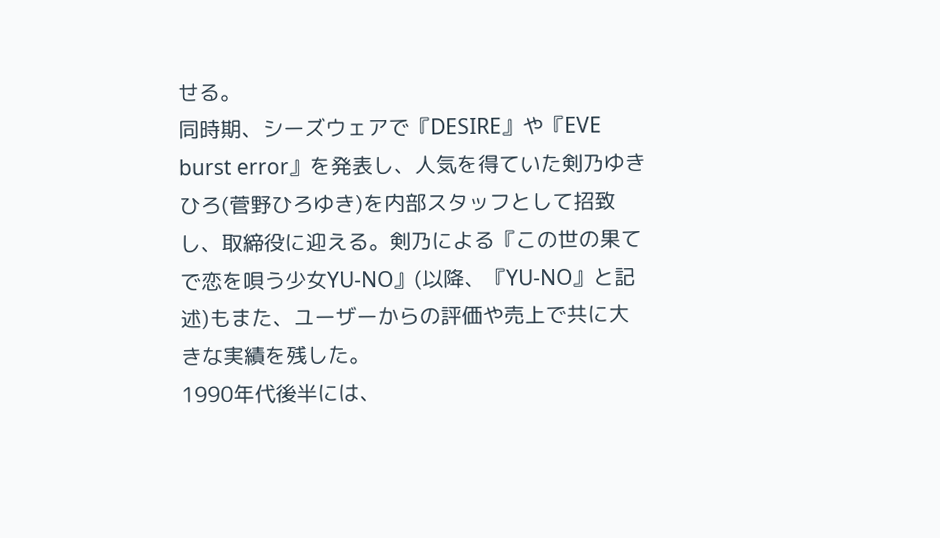せる。
同時期、シーズウェアで『DESIRE』や『EVE burst error』を発表し、人気を得ていた剣乃ゆきひろ(菅野ひろゆき)を内部スタッフとして招致し、取締役に迎える。剣乃による『この世の果てで恋を唄う少女YU-NO』(以降、『YU-NO』と記述)もまた、ユーザーからの評価や売上で共に大きな実績を残した。
1990年代後半には、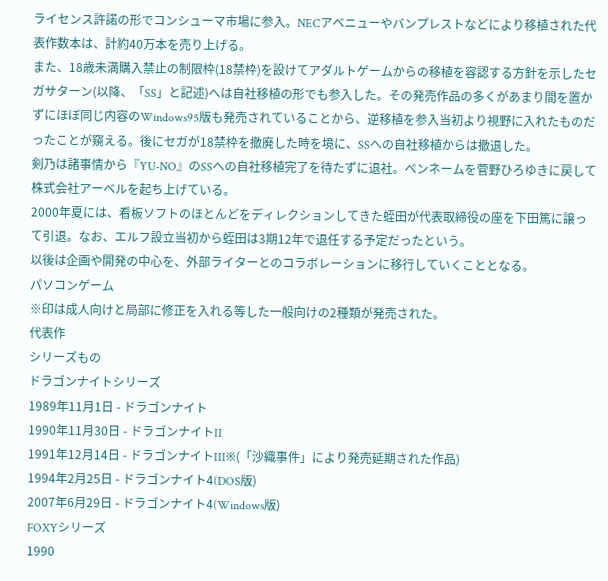ライセンス許諾の形でコンシューマ市場に参入。NECアベニューやバンプレストなどにより移植された代表作数本は、計約40万本を売り上げる。
また、18歳未満購入禁止の制限枠(18禁枠)を設けてアダルトゲームからの移植を容認する方針を示したセガサターン(以降、「SS」と記述)へは自社移植の形でも参入した。その発売作品の多くがあまり間を置かずにほぼ同じ内容のWindows95版も発売されていることから、逆移植を参入当初より視野に入れたものだったことが窺える。後にセガが18禁枠を撤廃した時を境に、SSへの自社移植からは撤退した。
剣乃は諸事情から『YU-NO』のSSへの自社移植完了を待たずに退社。ペンネームを菅野ひろゆきに戻して株式会社アーベルを起ち上げている。
2000年夏には、看板ソフトのほとんどをディレクションしてきた蛭田が代表取締役の座を下田篤に譲って引退。なお、エルフ設立当初から蛭田は3期12年で退任する予定だったという。
以後は企画や開発の中心を、外部ライターとのコラボレーションに移行していくこととなる。
パソコンゲーム
※印は成人向けと局部に修正を入れる等した一般向けの2種類が発売された。
代表作
シリーズもの
ドラゴンナイトシリーズ
1989年11月1日 - ドラゴンナイト
1990年11月30日 - ドラゴンナイトII
1991年12月14日 - ドラゴンナイトIII※(「沙織事件」により発売延期された作品)
1994年2月25日 - ドラゴンナイト4(DOS版)
2007年6月29日 - ドラゴンナイト4(Windows版)
FOXYシリーズ
1990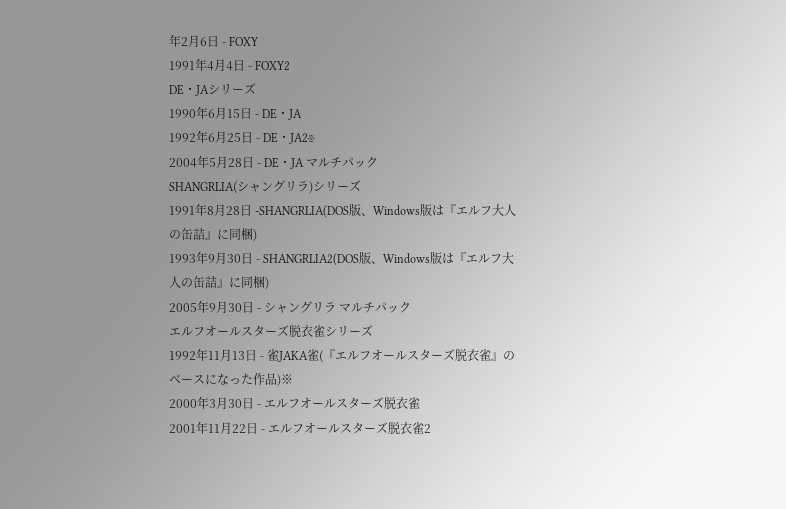年2月6日 - FOXY
1991年4月4日 - FOXY2
DE・JAシリーズ
1990年6月15日 - DE・JA
1992年6月25日 - DE・JA2※
2004年5月28日 - DE・JA マルチパック
SHANGRLIA(シャングリラ)シリーズ
1991年8月28日 -SHANGRLIA(DOS版、Windows版は『エルフ大人の缶詰』に同梱)
1993年9月30日 - SHANGRLIA2(DOS版、Windows版は『エルフ大人の缶詰』に同梱)
2005年9月30日 - シャングリラ マルチパック
エルフオールスターズ脱衣雀シリーズ
1992年11月13日 - 雀JAKA雀(『エルフオールスターズ脱衣雀』のベースになった作品)※
2000年3月30日 - エルフオールスターズ脱衣雀
2001年11月22日 - エルフオールスターズ脱衣雀2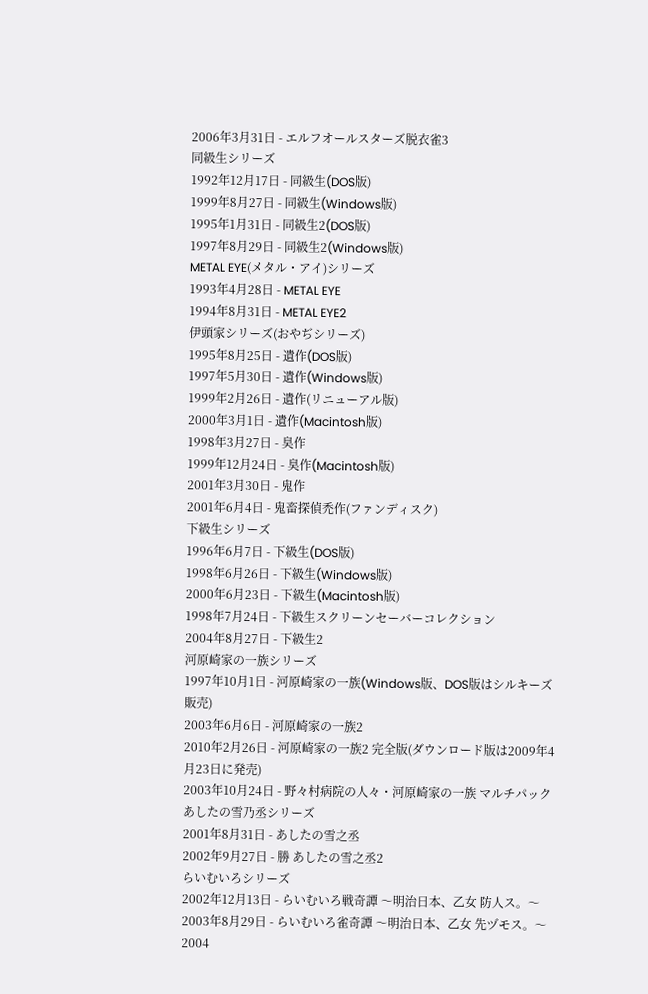2006年3月31日 - エルフオールスターズ脱衣雀3
同級生シリーズ
1992年12月17日 - 同級生(DOS版)
1999年8月27日 - 同級生(Windows版)
1995年1月31日 - 同級生2(DOS版)
1997年8月29日 - 同級生2(Windows版)
METAL EYE(メタル・アイ)シリーズ
1993年4月28日 - METAL EYE
1994年8月31日 - METAL EYE2
伊頭家シリーズ(おやぢシリーズ)
1995年8月25日 - 遺作(DOS版)
1997年5月30日 - 遺作(Windows版)
1999年2月26日 - 遺作(リニューアル版)
2000年3月1日 - 遺作(Macintosh版)
1998年3月27日 - 臭作
1999年12月24日 - 臭作(Macintosh版)
2001年3月30日 - 鬼作
2001年6月4日 - 鬼畜探偵禿作(ファンディスク)
下級生シリーズ
1996年6月7日 - 下級生(DOS版)
1998年6月26日 - 下級生(Windows版)
2000年6月23日 - 下級生(Macintosh版)
1998年7月24日 - 下級生スクリーンセーバーコレクション
2004年8月27日 - 下級生2
河原崎家の一族シリーズ
1997年10月1日 - 河原崎家の一族(Windows版、DOS版はシルキーズ販売)
2003年6月6日 - 河原崎家の一族2
2010年2月26日 - 河原崎家の一族2 完全版(ダウンロード版は2009年4月23日に発売)
2003年10月24日 - 野々村病院の人々・河原崎家の一族 マルチパック
あしたの雪乃丞シリーズ
2001年8月31日 - あしたの雪之丞
2002年9月27日 - 勝 あしたの雪之丞2
らいむいろシリーズ
2002年12月13日 - らいむいろ戦奇譚 〜明治日本、乙女 防人ス。〜
2003年8月29日 - らいむいろ雀奇譚 〜明治日本、乙女 先ヅモス。〜
2004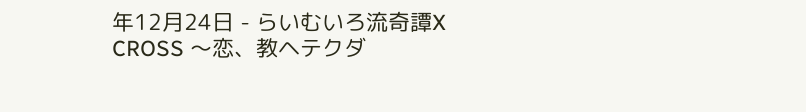年12月24日 - らいむいろ流奇譚X CROSS 〜恋、教ヘテクダ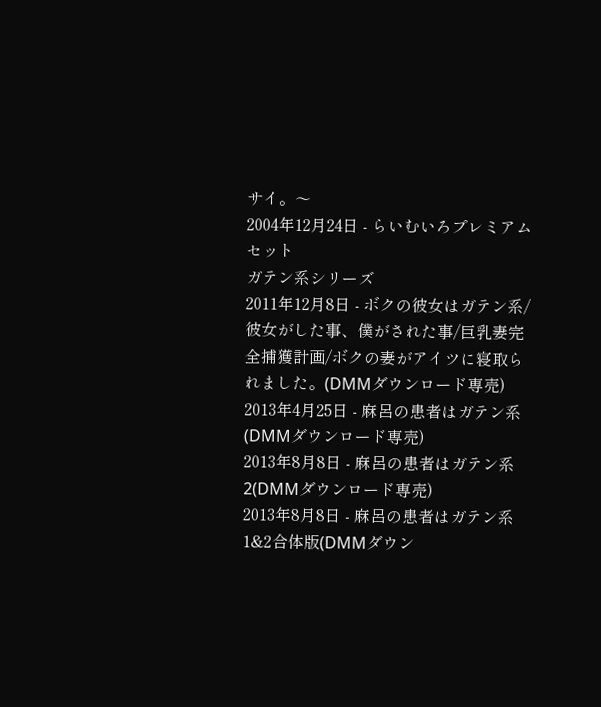サイ。〜
2004年12月24日 - らいむいろプレミアムセット
ガテン系シリーズ
2011年12月8日 - ボクの彼女はガテン系/彼女がした事、僕がされた事/巨乳妻完全捕獲計画/ボクの妻がアイツに寝取られました。(DMMダウンロード専売)
2013年4月25日 - 麻呂の患者はガテン系(DMMダウンロード専売)
2013年8月8日 - 麻呂の患者はガテン系2(DMMダウンロード専売)
2013年8月8日 - 麻呂の患者はガテン系 1&2合体版(DMMダウン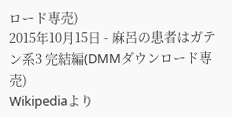ロード専売)
2015年10月15日 - 麻呂の患者はガテン系3 完結編(DMMダウンロード専売)
Wikipediaより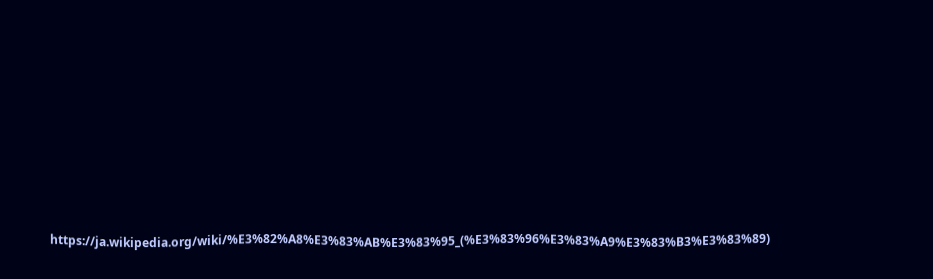https://ja.wikipedia.org/wiki/%E3%82%A8%E3%83%AB%E3%83%95_(%E3%83%96%E3%83%A9%E3%83%B3%E3%83%89)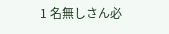1 名無しさん必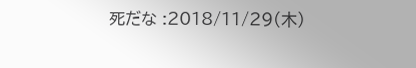死だな :2018/11/29(木)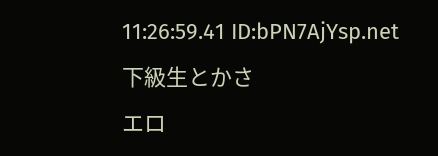11:26:59.41 ID:bPN7AjYsp.net
下級生とかさ
エロ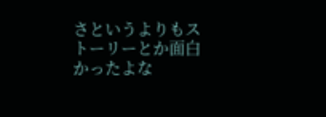さというよりもストーリーとか面白かったよな